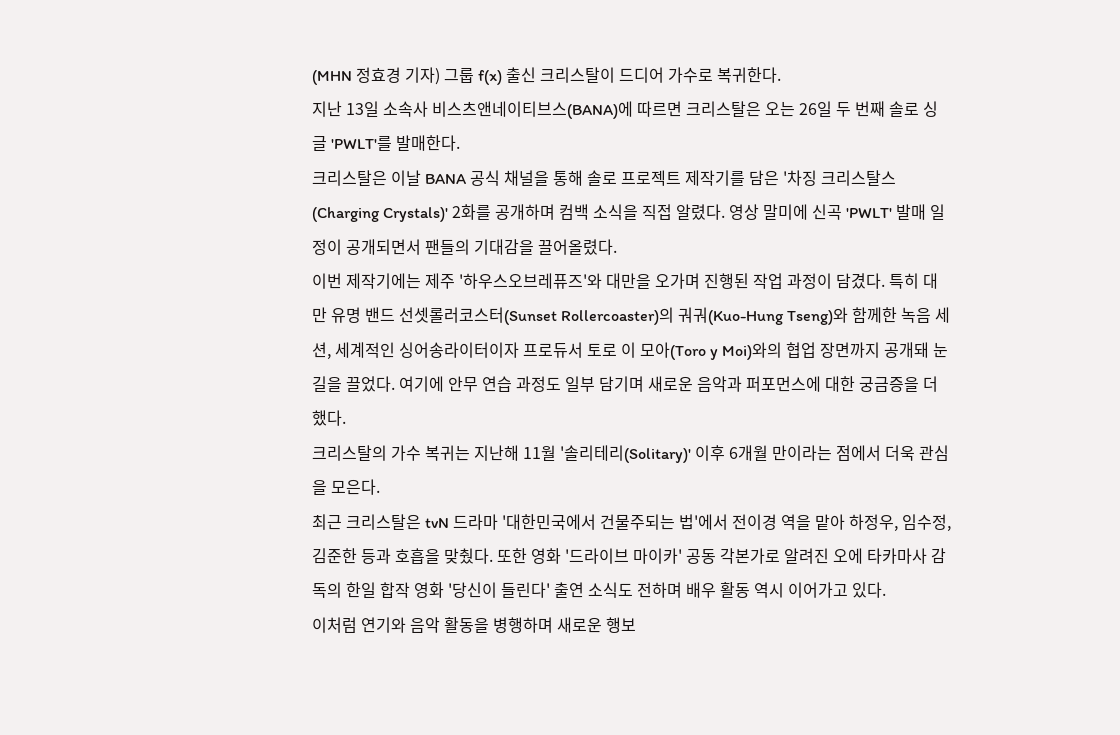(MHN 정효경 기자) 그룹 f(x) 출신 크리스탈이 드디어 가수로 복귀한다.
지난 13일 소속사 비스츠앤네이티브스(BANA)에 따르면 크리스탈은 오는 26일 두 번째 솔로 싱글 'PWLT'를 발매한다.
크리스탈은 이날 BANA 공식 채널을 통해 솔로 프로젝트 제작기를 담은 '차징 크리스탈스(Charging Crystals)' 2화를 공개하며 컴백 소식을 직접 알렸다. 영상 말미에 신곡 'PWLT' 발매 일정이 공개되면서 팬들의 기대감을 끌어올렸다.
이번 제작기에는 제주 '하우스오브레퓨즈'와 대만을 오가며 진행된 작업 과정이 담겼다. 특히 대만 유명 밴드 선셋롤러코스터(Sunset Rollercoaster)의 궈궈(Kuo-Hung Tseng)와 함께한 녹음 세션, 세계적인 싱어송라이터이자 프로듀서 토로 이 모아(Toro y Moi)와의 협업 장면까지 공개돼 눈길을 끌었다. 여기에 안무 연습 과정도 일부 담기며 새로운 음악과 퍼포먼스에 대한 궁금증을 더했다.
크리스탈의 가수 복귀는 지난해 11월 '솔리테리(Solitary)' 이후 6개월 만이라는 점에서 더욱 관심을 모은다.
최근 크리스탈은 tvN 드라마 '대한민국에서 건물주되는 법'에서 전이경 역을 맡아 하정우, 임수정, 김준한 등과 호흡을 맞췄다. 또한 영화 '드라이브 마이카' 공동 각본가로 알려진 오에 타카마사 감독의 한일 합작 영화 '당신이 들린다' 출연 소식도 전하며 배우 활동 역시 이어가고 있다.
이처럼 연기와 음악 활동을 병행하며 새로운 행보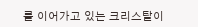를 이어가고 있는 크리스탈이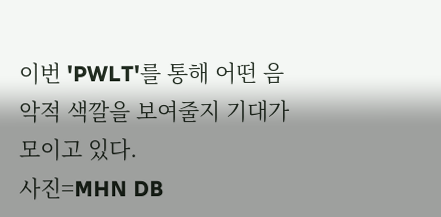이번 'PWLT'를 통해 어떤 음악적 색깔을 보여줄지 기대가 모이고 있다.
사진=MHN DB